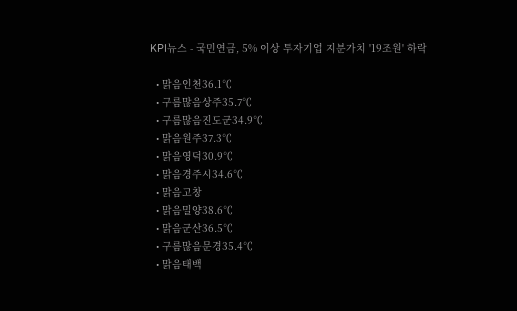KPI뉴스 - 국민연금, 5% 이상 투자기업 지분가치 '19조원' 하락

  • 맑음인천36.1℃
  • 구름많음상주35.7℃
  • 구름많음진도군34.9℃
  • 맑음원주37.3℃
  • 맑음영덕30.9℃
  • 맑음경주시34.6℃
  • 맑음고창
  • 맑음밀양38.6℃
  • 맑음군산36.5℃
  • 구름많음문경35.4℃
  • 맑음태백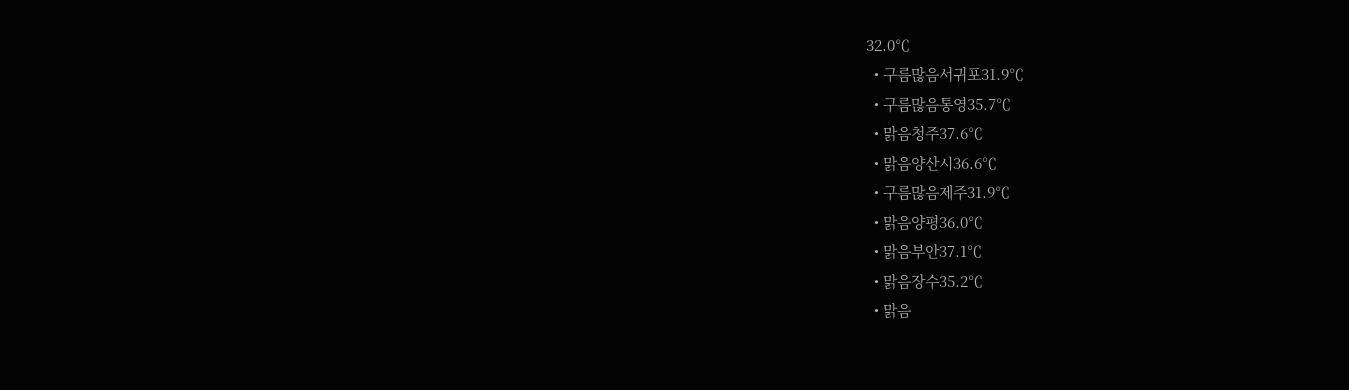32.0℃
  • 구름많음서귀포31.9℃
  • 구름많음통영35.7℃
  • 맑음청주37.6℃
  • 맑음양산시36.6℃
  • 구름많음제주31.9℃
  • 맑음양평36.0℃
  • 맑음부안37.1℃
  • 맑음장수35.2℃
  • 맑음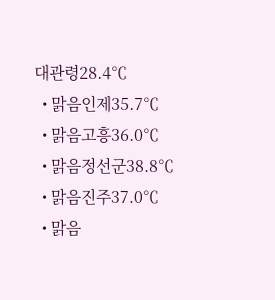대관령28.4℃
  • 맑음인제35.7℃
  • 맑음고흥36.0℃
  • 맑음정선군38.8℃
  • 맑음진주37.0℃
  • 맑음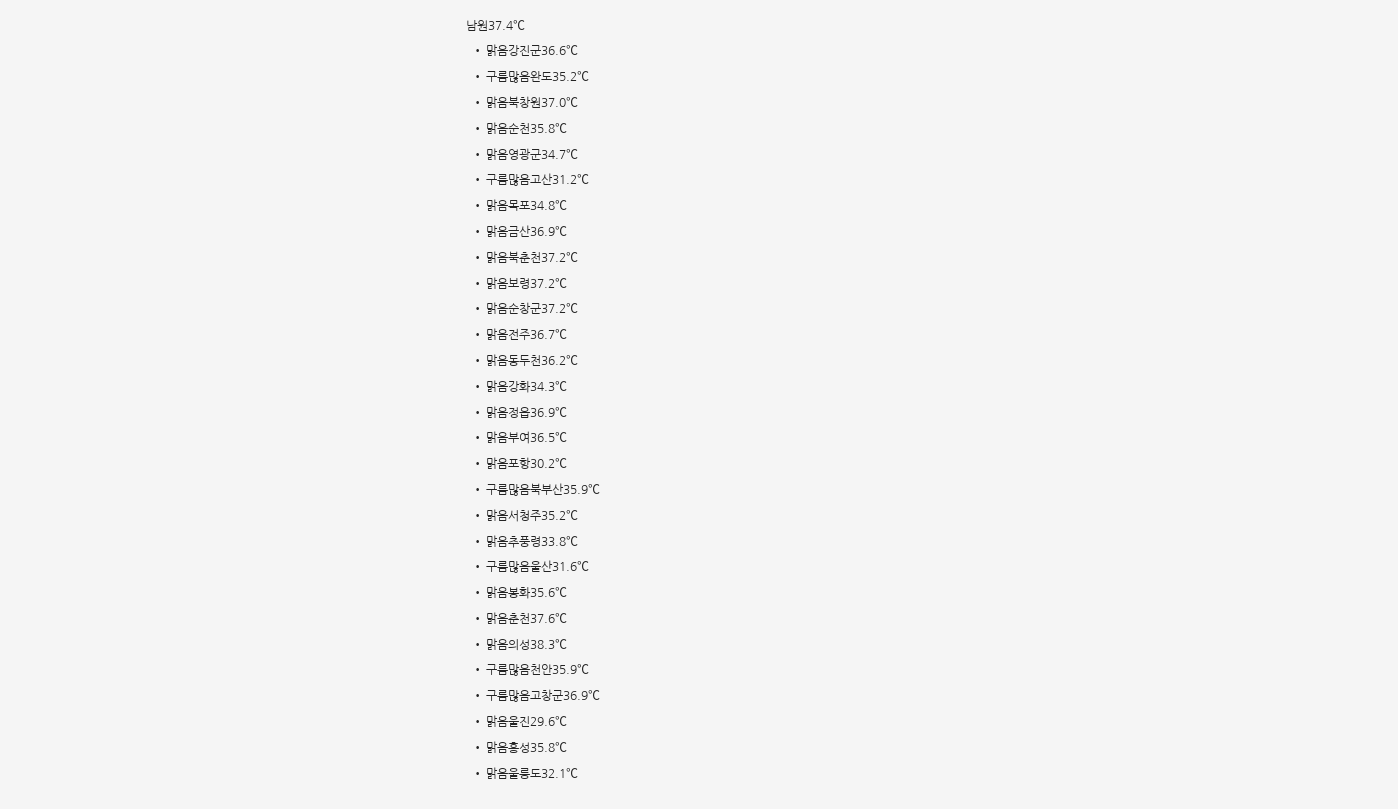남원37.4℃
  • 맑음강진군36.6℃
  • 구름많음완도35.2℃
  • 맑음북창원37.0℃
  • 맑음순천35.8℃
  • 맑음영광군34.7℃
  • 구름많음고산31.2℃
  • 맑음목포34.8℃
  • 맑음금산36.9℃
  • 맑음북춘천37.2℃
  • 맑음보령37.2℃
  • 맑음순창군37.2℃
  • 맑음전주36.7℃
  • 맑음동두천36.2℃
  • 맑음강화34.3℃
  • 맑음정읍36.9℃
  • 맑음부여36.5℃
  • 맑음포항30.2℃
  • 구름많음북부산35.9℃
  • 맑음서청주35.2℃
  • 맑음추풍령33.8℃
  • 구름많음울산31.6℃
  • 맑음봉화35.6℃
  • 맑음춘천37.6℃
  • 맑음의성38.3℃
  • 구름많음천안35.9℃
  • 구름많음고창군36.9℃
  • 맑음울진29.6℃
  • 맑음홍성35.8℃
  • 맑음울릉도32.1℃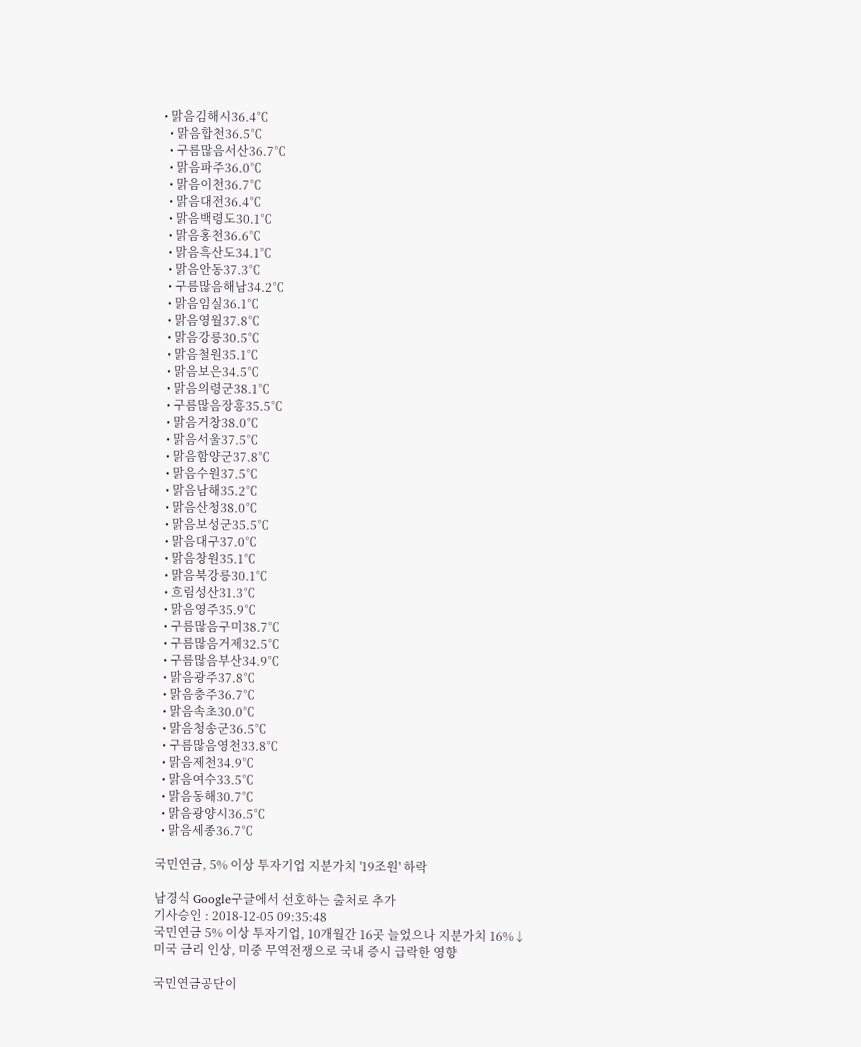• 맑음김해시36.4℃
  • 맑음합천36.5℃
  • 구름많음서산36.7℃
  • 맑음파주36.0℃
  • 맑음이천36.7℃
  • 맑음대전36.4℃
  • 맑음백령도30.1℃
  • 맑음홍천36.6℃
  • 맑음흑산도34.1℃
  • 맑음안동37.3℃
  • 구름많음해남34.2℃
  • 맑음임실36.1℃
  • 맑음영월37.8℃
  • 맑음강릉30.5℃
  • 맑음철원35.1℃
  • 맑음보은34.5℃
  • 맑음의령군38.1℃
  • 구름많음장흥35.5℃
  • 맑음거창38.0℃
  • 맑음서울37.5℃
  • 맑음함양군37.8℃
  • 맑음수원37.5℃
  • 맑음남해35.2℃
  • 맑음산청38.0℃
  • 맑음보성군35.5℃
  • 맑음대구37.0℃
  • 맑음창원35.1℃
  • 맑음북강릉30.1℃
  • 흐림성산31.3℃
  • 맑음영주35.9℃
  • 구름많음구미38.7℃
  • 구름많음거제32.5℃
  • 구름많음부산34.9℃
  • 맑음광주37.8℃
  • 맑음충주36.7℃
  • 맑음속초30.0℃
  • 맑음청송군36.5℃
  • 구름많음영천33.8℃
  • 맑음제천34.9℃
  • 맑음여수33.5℃
  • 맑음동해30.7℃
  • 맑음광양시36.5℃
  • 맑음세종36.7℃

국민연금, 5% 이상 투자기업 지분가치 '19조원' 하락

남경식 Google구글에서 선호하는 출처로 추가
기사승인 : 2018-12-05 09:35:48
국민연금 5% 이상 투자기업, 10개월간 16곳 늘었으나 지분가치 16%↓
미국 금리 인상, 미중 무역전쟁으로 국내 증시 급락한 영향

국민연금공단이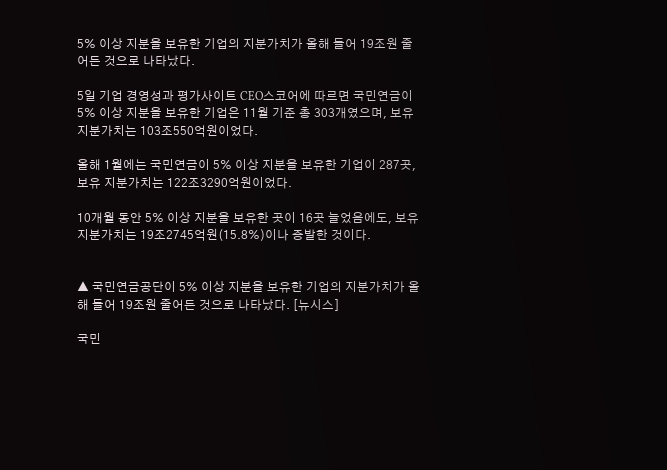5% 이상 지분을 보유한 기업의 지분가치가 올해 들어 19조원 줄어든 것으로 나타났다.

5일 기업 경영성과 평가사이트 CEO스코어에 따르면 국민연금이 5% 이상 지분을 보유한 기업은 11월 기준 총 303개였으며, 보유 지분가치는 103조550억원이었다.

올해 1월에는 국민연금이 5% 이상 지분을 보유한 기업이 287곳, 보유 지분가치는 122조3290억원이었다.

10개월 동안 5% 이상 지분을 보유한 곳이 16곳 늘었음에도, 보유 지분가치는 19조2745억원(15.8%)이나 증발한 것이다.


▲ 국민연금공단이 5% 이상 지분을 보유한 기업의 지분가치가 올해 들어 19조원 줄어든 것으로 나타났다. [뉴시스]

국민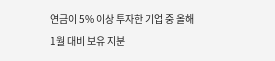연금이 5% 이상 투자한 기업 중 올해 1월 대비 보유 지분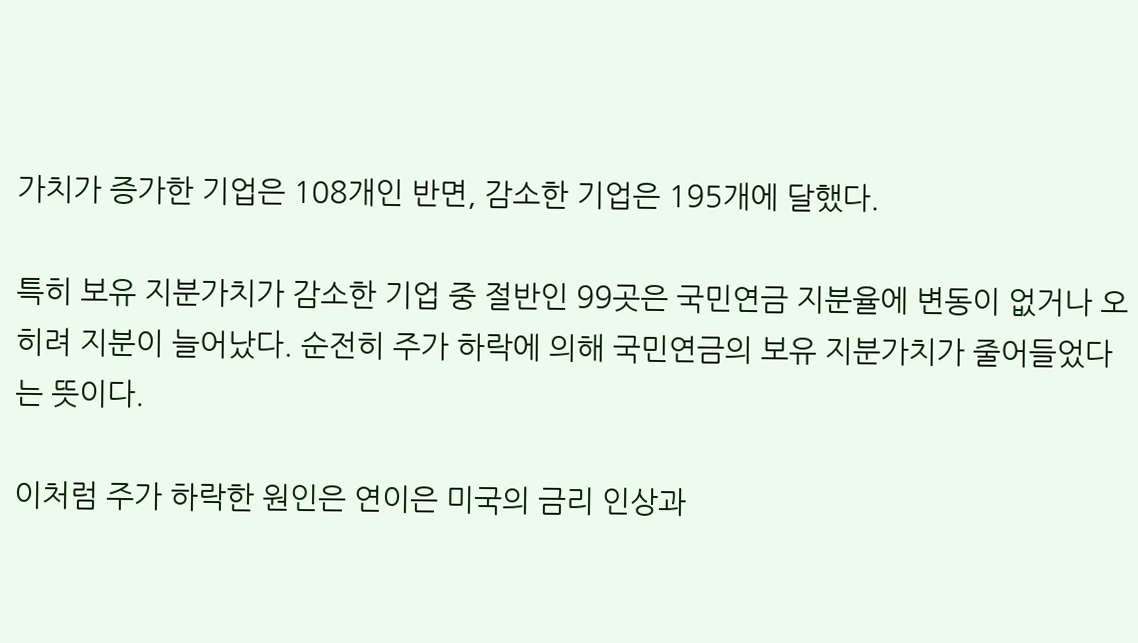가치가 증가한 기업은 108개인 반면, 감소한 기업은 195개에 달했다.

특히 보유 지분가치가 감소한 기업 중 절반인 99곳은 국민연금 지분율에 변동이 없거나 오히려 지분이 늘어났다. 순전히 주가 하락에 의해 국민연금의 보유 지분가치가 줄어들었다는 뜻이다.

이처럼 주가 하락한 원인은 연이은 미국의 금리 인상과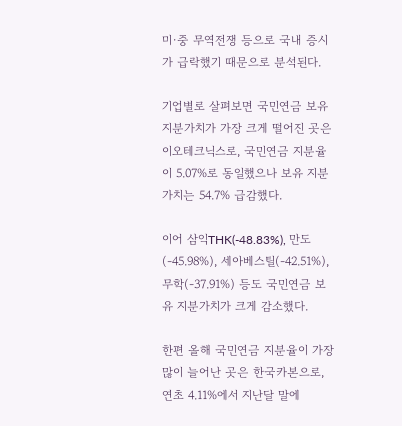미·중 무역전쟁 등으로 국내 증시가 급락했기 때문으로 분석된다.

기업별로 살펴보면 국민연금 보유 지분가치가 가장 크게 떨어진 곳은 이오테크닉스로, 국민연금 지분율이 5.07%로 동일했으나 보유 지분가치는 54.7% 급감했다.

이어 삼익THK(-48.83%), 만도(-45.98%), 세아베스틸(-42.51%), 무학(-37.91%) 등도 국민연금 보유 지분가치가 크게 감소했다.

한편 올해 국민연금 지분율이 가장 많이 늘어난 곳은 한국카본으로, 연초 4.11%에서 지난달 말에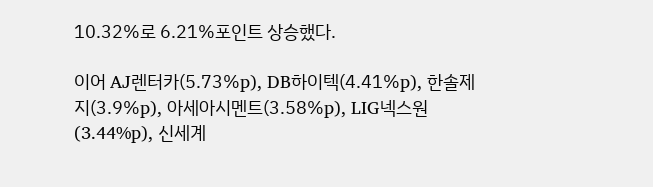10.32%로 6.21%포인트 상승했다.

이어 AJ렌터카(5.73%p), DB하이텍(4.41%p), 한솔제지(3.9%p), 아세아시멘트(3.58%p), LIG넥스원(3.44%p), 신세계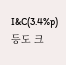I&C(3.4%p) 등도 크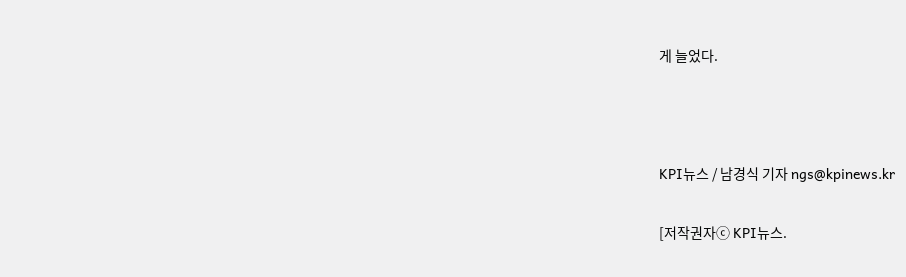게 늘었다.



KPI뉴스 / 남경식 기자 ngs@kpinews.kr

[저작권자ⓒ KPI뉴스.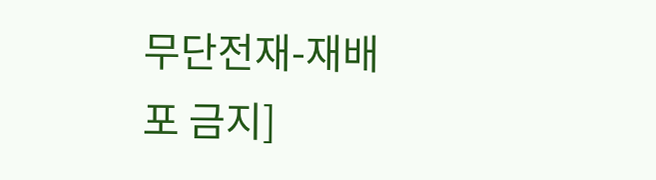무단전재-재배포 금지]